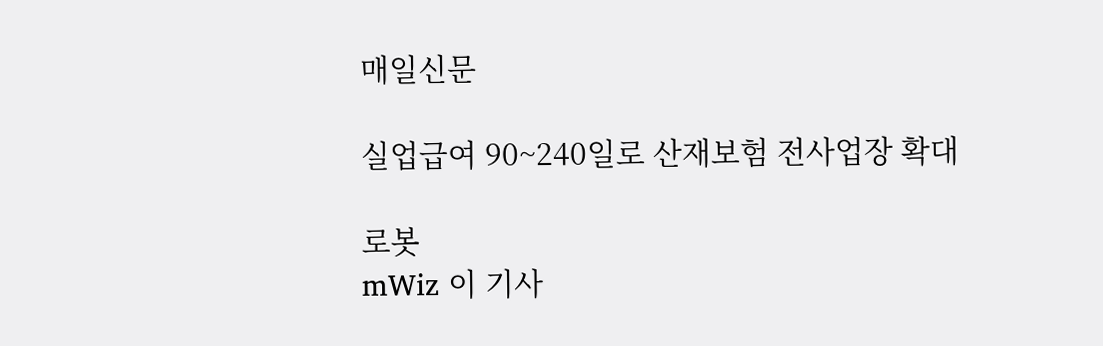매일신문

실업급여 90~240일로 산재보험 전사업장 확대

로봇
mWiz 이 기사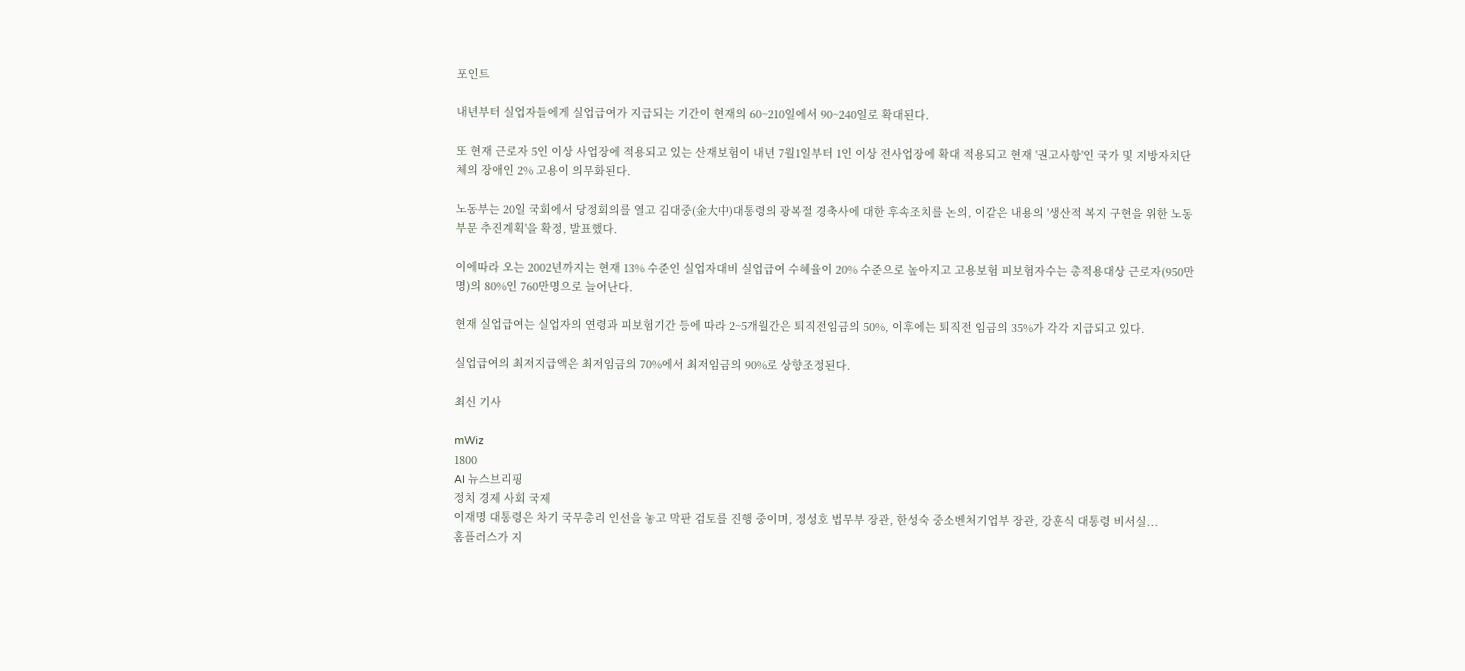포인트

내년부터 실업자들에게 실업급여가 지급되는 기간이 현재의 60~210일에서 90~240일로 확대된다.

또 현재 근로자 5인 이상 사업장에 적용되고 있는 산재보험이 내년 7월1일부터 1인 이상 전사업장에 확대 적용되고 현재 '권고사항'인 국가 및 지방자치단체의 장애인 2% 고용이 의무화된다.

노동부는 20일 국회에서 당정회의를 열고 김대중(金大中)대통령의 광복절 경축사에 대한 후속조치를 논의, 이같은 내용의 '생산적 복지 구현을 위한 노동부문 추진계획'을 확정, 발표했다.

이에따라 오는 2002년까지는 현재 13% 수준인 실업자대비 실업급여 수혜율이 20% 수준으로 높아지고 고용보험 피보험자수는 총적용대상 근로자(950만명)의 80%인 760만명으로 늘어난다.

현재 실업급여는 실업자의 연령과 피보험기간 등에 따라 2~5개월간은 퇴직전임금의 50%, 이후에는 퇴직전 임금의 35%가 각각 지급되고 있다.

실업급여의 최저지급액은 최저임금의 70%에서 최저임금의 90%로 상향조정된다.

최신 기사

mWiz
1800
AI 뉴스브리핑
정치 경제 사회 국제
이재명 대통령은 차기 국무총리 인선을 놓고 막판 검토를 진행 중이며, 정성호 법무부 장관, 한성숙 중소벤처기업부 장관, 강훈식 대통령 비서실...
홈플러스가 지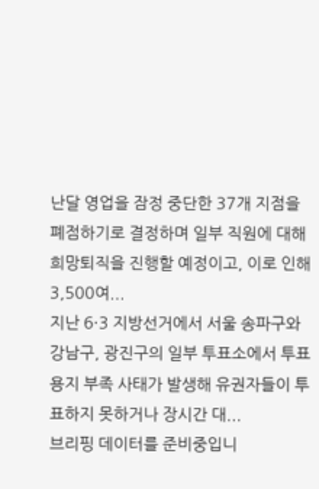난달 영업을 잠정 중단한 37개 지점을 폐점하기로 결정하며 일부 직원에 대해 희망퇴직을 진행할 예정이고, 이로 인해 3,500여...
지난 6·3 지방선거에서 서울 송파구와 강남구, 광진구의 일부 투표소에서 투표용지 부족 사태가 발생해 유권자들이 투표하지 못하거나 장시간 대...
브리핑 데이터를 준비중입니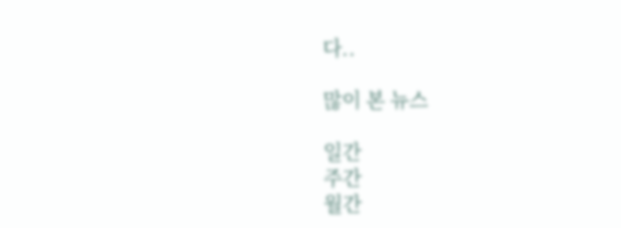다..

많이 본 뉴스

일간
주간
월간